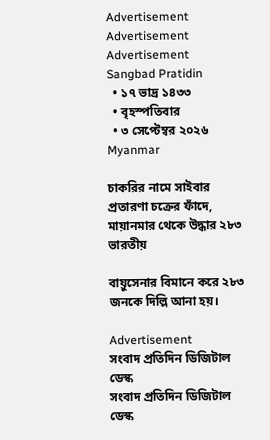Advertisement
Advertisement
Advertisement
Sangbad Pratidin
  • ১৭ ভাদ্র ১৪৩৩
  • বৃহস্পতিবার
  • ৩ সেপ্টেম্বর ২০২৬
Myanmar

চাকরির নামে সাইবার প্রতারণা চক্রের ফাঁদে, মায়ানমার থেকে উদ্ধার ২৮৩ ভারতীয়

বায়ুসেনার বিমানে করে ২৮৩ জনকে দিল্লি আনা হয়।

Advertisement
সংবাদ প্রতিদিন ডিজিটাল ডেস্ক
সংবাদ প্রতিদিন ডিজিটাল ডেস্ক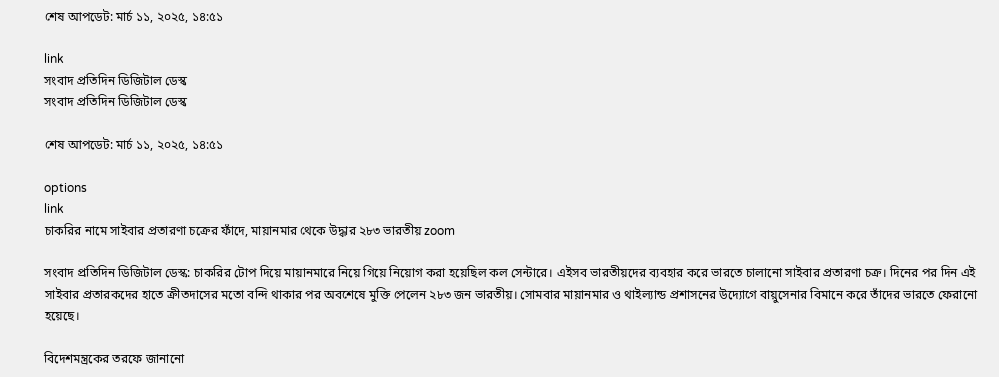শেষ আপডেট: মার্চ ১১, ২০২৫, ১৪:৫১

link
সংবাদ প্রতিদিন ডিজিটাল ডেস্ক
সংবাদ প্রতিদিন ডিজিটাল ডেস্ক

শেষ আপডেট: মার্চ ১১, ২০২৫, ১৪:৫১

options
link
চাকরির নামে সাইবার প্রতারণা চক্রের ফাঁদে, মায়ানমার থেকে উদ্ধার ২৮৩ ভারতীয় zoom

সংবাদ প্রতিদিন ডিজিটাল ডেস্ক: চাকরির টোপ দিয়ে মায়ানমারে নিয়ে গিয়ে নিয়োগ করা হয়েছিল কল সেন্টারে। এইসব ভারতীয়দের ব্যবহার করে ভারতে চালানো সাইবার প্রতারণা চক্র। দিনের পর দিন এই সাইবার প্রতারকদের হাতে ক্রীতদাসের মতো বন্দি থাকার পর অবশেষে মুক্তি পেলেন ২৮৩ জন ভারতীয়। সোমবার মায়ানমার ও থাইল্যান্ড প্রশাসনের উদ্যোগে বায়ুসেনার বিমানে করে তাঁদের ভারতে ফেরানো হয়েছে।

বিদেশমন্ত্রকের তরফে জানানো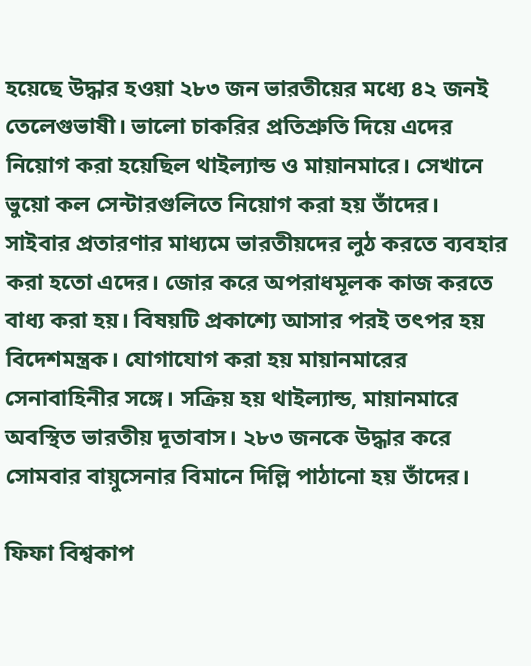হয়েছে উদ্ধার হওয়া ২৮৩ জন ভারতীয়ের মধ্যে ৪২ জনই তেলেগুভাষী। ভালো চাকরির প্রতিশ্রুতি দিয়ে এদের নিয়োগ করা হয়েছিল থাইল্যান্ড ও মায়ানমারে। সেখানে ভুয়ো কল সেন্টারগুলিতে নিয়োগ করা হয় তাঁদের। সাইবার প্রতারণার মাধ্যমে ভারতীয়দের লুঠ করতে ব্যবহার করা হতো এদের। জোর করে অপরাধমূলক কাজ করতে বাধ্য করা হয়। বিষয়টি প্রকাশ্যে আসার পরই তৎপর হয় বিদেশমন্ত্রক। যোগাযোগ করা হয় মায়ানমারের সেনাবাহিনীর সঙ্গে। সক্রিয় হয় থাইল্যান্ড, মায়ানমারে অবস্থিত ভারতীয় দূতাবাস। ২৮৩ জনকে উদ্ধার করে সোমবার বায়ুসেনার বিমানে দিল্লি পাঠানো হয় তাঁদের।

ফিফা বিশ্বকাপ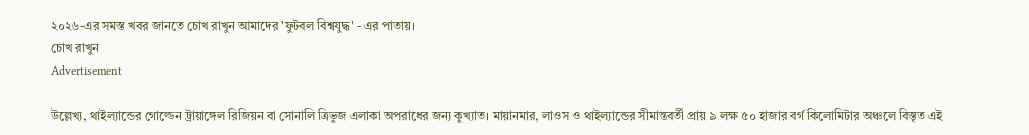২০২৬-এর সমস্ত খবর জানতে চোখ রাখুন আমাদের 'ফুটবল বিশ্বযুদ্ধ' - এর পাতায়।
চোখ রাখুন
Advertisement

উল্লেখ্য, থাইল্যান্ডের গোল্ডেন ট্রায়াঙ্গেল রিজিয়ন বা সোনালি ত্রিভুজ এলাকা অপরাধের জন্য কুখ্যাত। মায়ানমার, লাওস ও থাইল্যান্ডের সীমান্তবর্তী প্রায় ৯ লক্ষ ৫০ হাজার বর্গ কিলোমিটার অঞ্চলে বিস্তৃত এই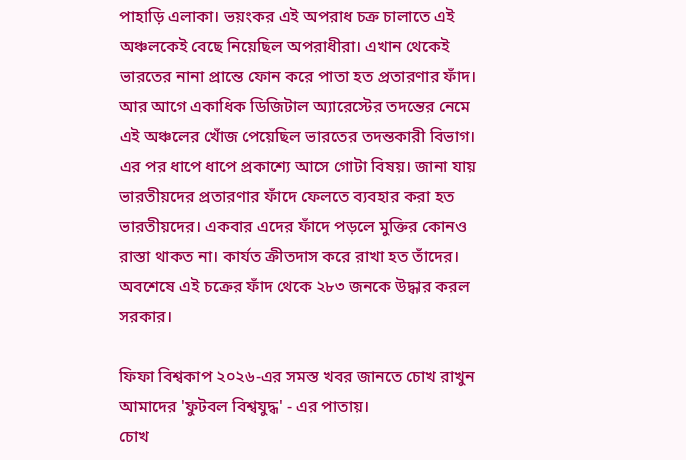পাহাড়ি এলাকা। ভয়ংকর এই অপরাধ চক্র চালাতে এই অঞ্চলকেই বেছে নিয়েছিল অপরাধীরা। এখান থেকেই ভারতের নানা প্রান্তে ফোন করে পাতা হত প্রতারণার ফাঁদ। আর আগে একাধিক ডিজিটাল অ্যারেস্টের তদন্তের নেমে এই অঞ্চলের খোঁজ পেয়েছিল ভারতের তদন্তকারী বিভাগ। এর পর ধাপে ধাপে প্রকাশ্যে আসে গোটা বিষয়। জানা যায় ভারতীয়দের প্রতারণার ফাঁদে ফেলতে ব্যবহার করা হত ভারতীয়দের। একবার এদের ফাঁদে পড়লে মুক্তির কোনও রাস্তা থাকত না। কার্যত ক্রীতদাস করে রাখা হত তাঁদের। অবশেষে এই চক্রের ফাঁদ থেকে ২৮৩ জনকে উদ্ধার করল সরকার।

ফিফা বিশ্বকাপ ২০২৬-এর সমস্ত খবর জানতে চোখ রাখুন আমাদের 'ফুটবল বিশ্বযুদ্ধ' - এর পাতায়।
চোখ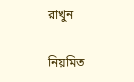রাখুন

নিয়মিত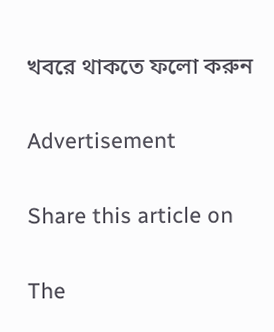খবরে থাকতে ফলো করুন

Advertisement

Share this article on

The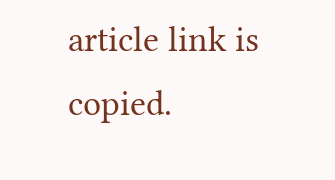article link is copied.